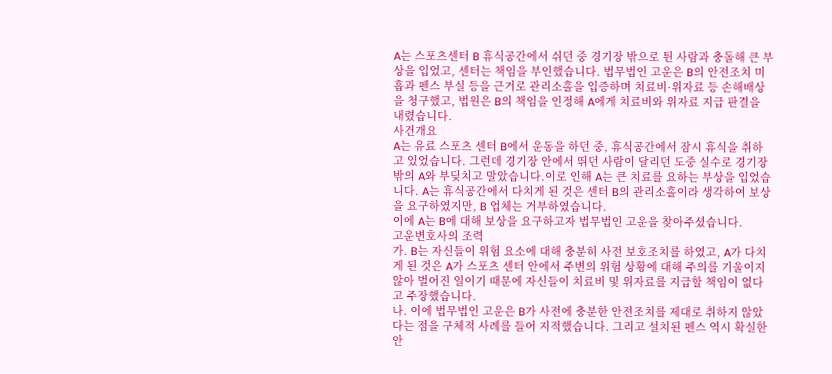A는 스포츠센터 B 휴식공간에서 쉬던 중 경기장 밖으로 튄 사람과 충돌해 큰 부상을 입었고, 센터는 책임을 부인했습니다. 법무법인 고운은 B의 안전조치 미흡과 펜스 부실 등을 근거로 관리소홀을 입증하며 치료비·위자료 등 손해배상을 청구했고, 법원은 B의 책임을 인정해 A에게 치료비와 위자료 지급 판결을 내렸습니다.
사건개요
A는 유료 스포츠 센터 B에서 운동을 하던 중, 휴식공간에서 잠시 휴식을 취하고 있었습니다. 그런데 경기장 안에서 뛰던 사람이 달리던 도중 실수로 경기장 밖의 A와 부딪치고 말았습니다.이로 인해 A는 큰 치료를 요하는 부상을 입었습니다. A는 휴식공간에서 다치게 된 것은 센터 B의 관리소홀이라 생각하여 보상을 요구하였지만, B 업체는 거부하였습니다.
이에 A는 B에 대해 보상을 요구하고자 법무법인 고운을 찾아주셨습니다.
고운변호사의 조력
가. B는 자신들이 위험 요소에 대해 충분히 사전 보호조치를 하였고, A가 다치게 된 것은 A가 스포츠 센터 안에서 주변의 위험 상황에 대해 주의를 기울이지 않아 벌어진 일이기 때문에 자신들이 치료비 및 위자료를 지급할 책임이 없다고 주장했습니다.
나. 이에 법무법인 고운은 B가 사전에 충분한 안전조치를 제대로 취하지 않았다는 점을 구체적 사례를 들어 지적했습니다. 그리고 설치된 펜스 역시 확실한 안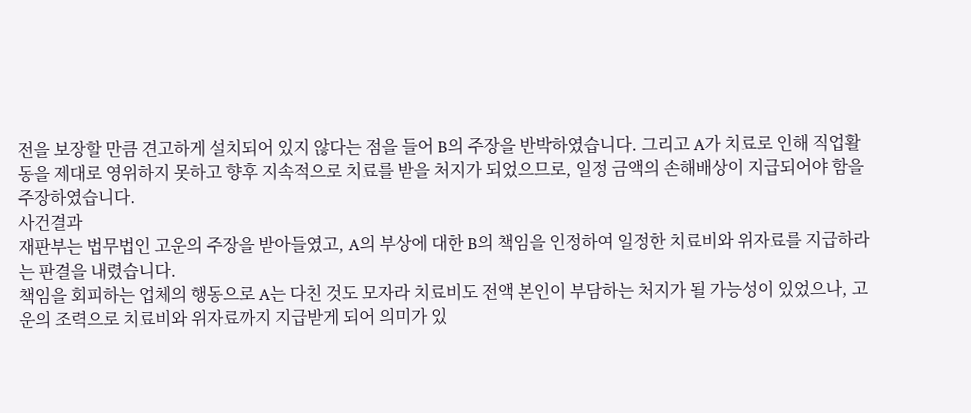전을 보장할 만큼 견고하게 설치되어 있지 않다는 점을 들어 B의 주장을 반박하였습니다. 그리고 A가 치료로 인해 직업활동을 제대로 영위하지 못하고 향후 지속적으로 치료를 받을 처지가 되었으므로, 일정 금액의 손해배상이 지급되어야 함을 주장하였습니다.
사건결과
재판부는 법무법인 고운의 주장을 받아들였고, A의 부상에 대한 B의 책임을 인정하여 일정한 치료비와 위자료를 지급하라는 판결을 내렸습니다.
책임을 회피하는 업체의 행동으로 A는 다친 것도 모자라 치료비도 전액 본인이 부담하는 처지가 될 가능성이 있었으나, 고운의 조력으로 치료비와 위자료까지 지급받게 되어 의미가 있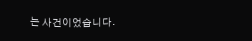는 사건이었습니다.